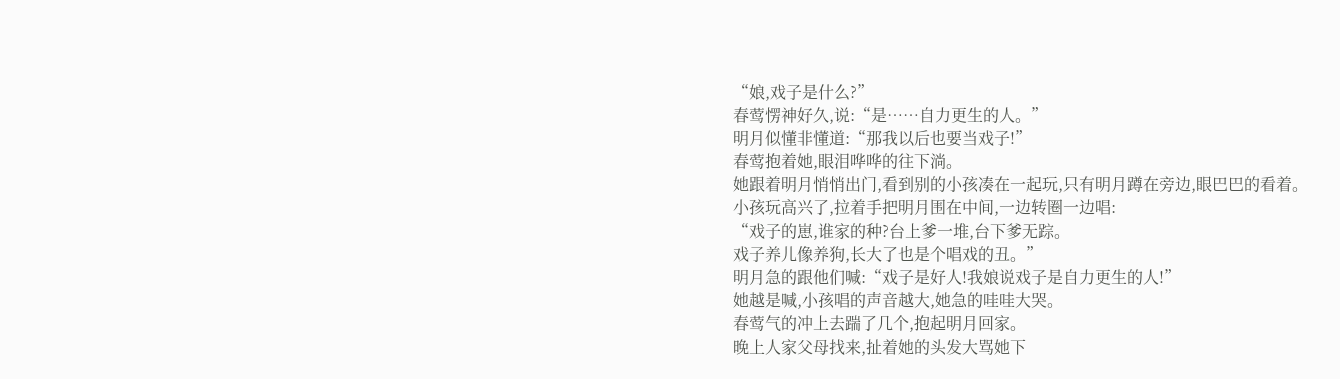“娘,戏子是什么?”
春莺愣神好久,说:“是……自力更生的人。”
明月似懂非懂道:“那我以后也要当戏子!”
春莺抱着她,眼泪哗哗的往下淌。
她跟着明月悄悄出门,看到别的小孩凑在一起玩,只有明月蹲在旁边,眼巴巴的看着。
小孩玩高兴了,拉着手把明月围在中间,一边转圈一边唱:
“戏子的崽,谁家的种?台上爹一堆,台下爹无踪。
戏子养儿像养狗,长大了也是个唱戏的丑。”
明月急的跟他们喊:“戏子是好人!我娘说戏子是自力更生的人!”
她越是喊,小孩唱的声音越大,她急的哇哇大哭。
春莺气的冲上去踹了几个,抱起明月回家。
晚上人家父母找来,扯着她的头发大骂她下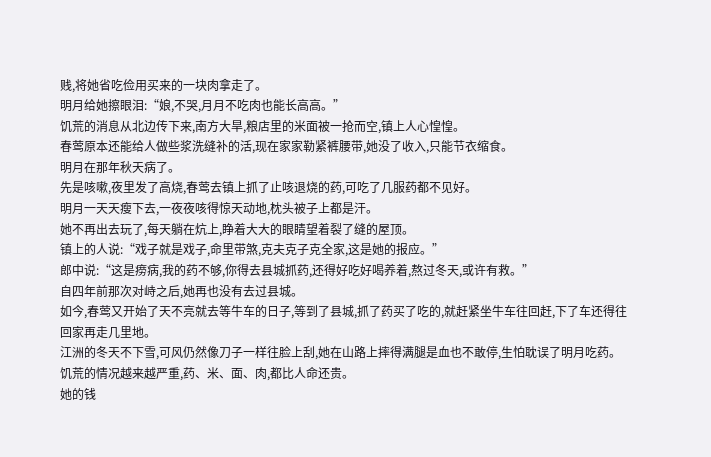贱,将她省吃俭用买来的一块肉拿走了。
明月给她擦眼泪:“娘,不哭,月月不吃肉也能长高高。”
饥荒的消息从北边传下来,南方大旱,粮店里的米面被一抢而空,镇上人心惶惶。
春莺原本还能给人做些浆洗缝补的活,现在家家勒紧裤腰带,她没了收入,只能节衣缩食。
明月在那年秋天病了。
先是咳嗽,夜里发了高烧,春莺去镇上抓了止咳退烧的药,可吃了几服药都不见好。
明月一天天瘦下去,一夜夜咳得惊天动地,枕头被子上都是汗。
她不再出去玩了,每天躺在炕上,睁着大大的眼睛望着裂了缝的屋顶。
镇上的人说:“戏子就是戏子,命里带煞,克夫克子克全家,这是她的报应。”
郎中说:“这是痨病,我的药不够,你得去县城抓药,还得好吃好喝养着,熬过冬天,或许有救。”
自四年前那次对峙之后,她再也没有去过县城。
如今,春莺又开始了天不亮就去等牛车的日子,等到了县城,抓了药买了吃的,就赶紧坐牛车往回赶,下了车还得往回家再走几里地。
江洲的冬天不下雪,可风仍然像刀子一样往脸上刮,她在山路上摔得满腿是血也不敢停,生怕耽误了明月吃药。
饥荒的情况越来越严重,药、米、面、肉,都比人命还贵。
她的钱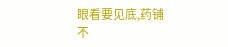眼看要见底,药铺不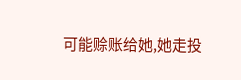可能赊账给她,她走投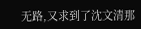无路,又求到了沈文清那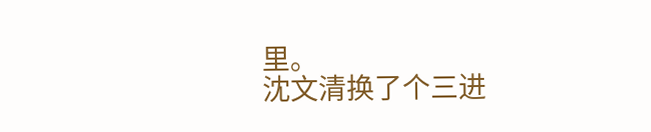里。
沈文清换了个三进